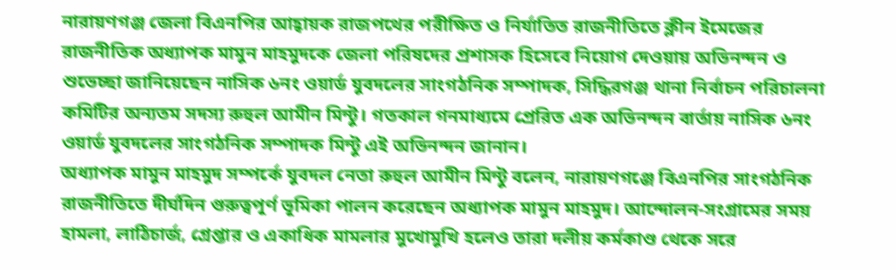নারায়ণগঞ্জ জেলা বিএনপির আহ্বায়ক রাজপথের পরীক্ষিত ও নির্যাতিত রাজনীতিতে ক্লীন ইমেজের রাজনীতিক অধ্যাপক মামুন মাহমুদকে জেলা পরিষদের প্রশাসক হিসেবে নিয়োগ দেওয়ায় অভিনন্দন ও শুভেচ্ছা জানিয়েছেন নাসিক ৬নং ওয়ার্ড যুবদলের সাংগঠনিক সম্পাদক, সিদ্ধিরগঞ্জ থানা নির্বাচন পরিচালনা কমিটির অন্যতম সদস্য রুহুল আমীন মিন্টু। গতকাল গনমাধ্যমে প্রেরিত এক অভিনন্দন বার্তায় নাসিক ৬নং ওয়ার্ড যুবদলের সাংগঠনিক সম্পাদক মিন্টু এই অভিনন্দন জানান।
অধ্যাপক মামুন মাহমুদ সম্পর্কে যুবদল নেতা রুহুল আমীন মিন্টু বলেন, নারায়ণগঞ্জে বিএনপির সাংগঠনিক রাজনীতিতে দীর্ঘদিন গুরুত্বপূর্ণ ভূমিকা পালন করেছেন অধ্যাপক মামুন মাহমুদ। আন্দোলন-সংগ্রামের সময় হামলা, লাঠিচার্জ, গ্রেপ্তার ও একাধিক মামলার মুখোমুখি হলেও তারা দলীয় কর্মকাণ্ড থেকে সরে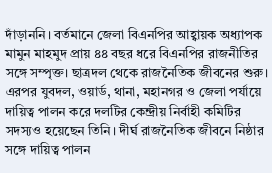দাঁড়াননি। বর্তমানে জেলা বিএনপির আহ্বায়ক অধ্যাপক মামুন মাহমুদ প্রায় ৪৪ বছর ধরে বিএনপির রাজনীতির সঙ্গে সম্পৃক্ত। ছাত্রদল থেকে রাজনৈতিক জীবনের শুরু। এরপর যুবদল, ওয়ার্ড, থানা, মহানগর ও জেলা পর্যায়ে দায়িত্ব পালন করে দলটির কেন্দ্রীয় নির্বাহী কমিটির সদস্যও হয়েছেন তিনি। দীর্ঘ রাজনৈতিক জীবনে নিষ্ঠার সঙ্গে দায়িত্ব পালন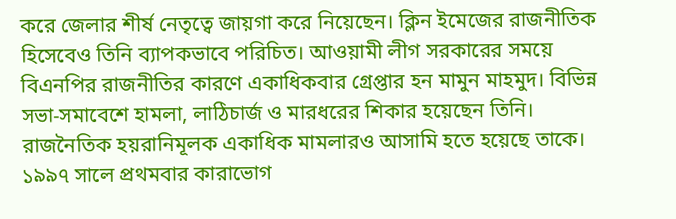করে জেলার শীর্ষ নেতৃত্বে জায়গা করে নিয়েছেন। ক্লিন ইমেজের রাজনীতিক হিসেবেও তিনি ব্যাপকভাবে পরিচিত। আওয়ামী লীগ সরকারের সময়ে বিএনপির রাজনীতির কারণে একাধিকবার গ্রেপ্তার হন মামুন মাহমুদ। বিভিন্ন সভা-সমাবেশে হামলা, লাঠিচার্জ ও মারধরের শিকার হয়েছেন তিনি। রাজনৈতিক হয়রানিমূলক একাধিক মামলারও আসামি হতে হয়েছে তাকে। ১৯৯৭ সালে প্রথমবার কারাভোগ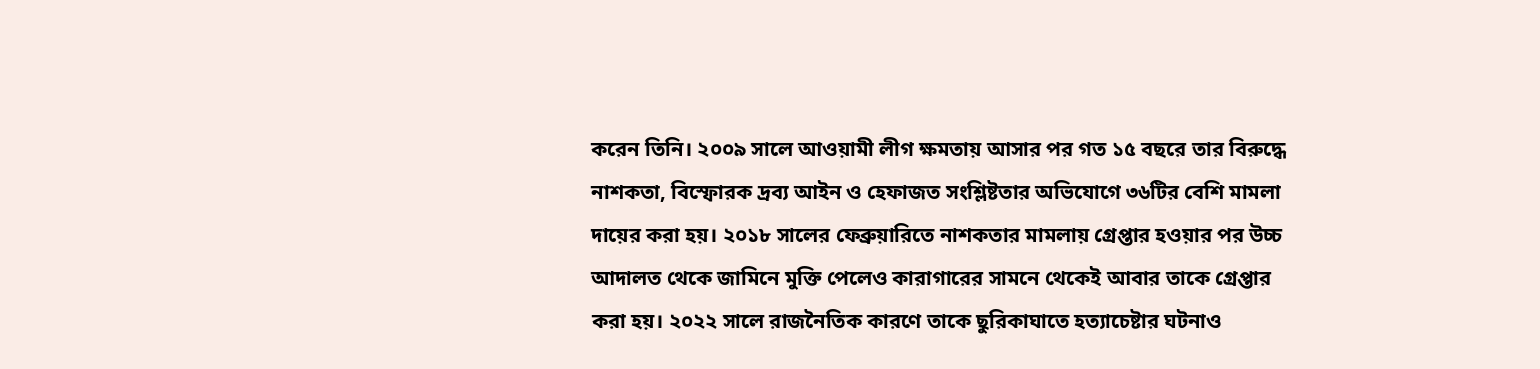করেন তিনি। ২০০৯ সালে আওয়ামী লীগ ক্ষমতায় আসার পর গত ১৫ বছরে তার বিরুদ্ধে নাশকতা, বিস্ফোরক দ্রব্য আইন ও হেফাজত সংশ্লিষ্টতার অভিযোগে ৩৬টির বেশি মামলা দায়ের করা হয়। ২০১৮ সালের ফেব্রুয়ারিতে নাশকতার মামলায় গ্রেপ্তার হওয়ার পর উচ্চ আদালত থেকে জামিনে মুক্তি পেলেও কারাগারের সামনে থেকেই আবার তাকে গ্রেপ্তার করা হয়। ২০২২ সালে রাজনৈতিক কারণে তাকে ছুরিকাঘাতে হত্যাচেষ্টার ঘটনাও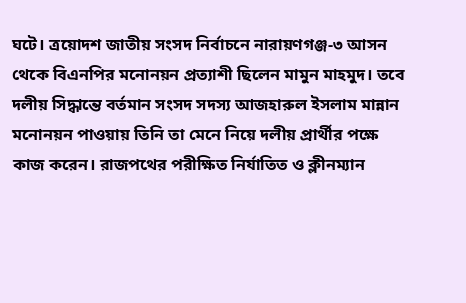ঘটে। ত্রয়োদশ জাতীয় সংসদ নির্বাচনে নারায়ণগঞ্জ-৩ আসন থেকে বিএনপির মনোনয়ন প্রত্যাশী ছিলেন মামুন মাহমুদ। তবে দলীয় সিদ্ধান্তে বর্তমান সংসদ সদস্য আজহারুল ইসলাম মান্নান মনোনয়ন পাওয়ায় তিনি তা মেনে নিয়ে দলীয় প্রার্থীর পক্ষে কাজ করেন। রাজপথের পরীক্ষিত নির্যাতিত ও ক্লীনম্যান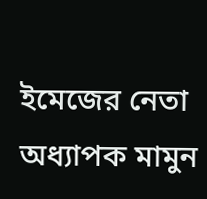ইমেজের নেতা অধ্যাপক মামুন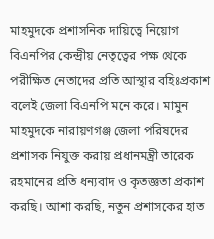মাহমুদকে প্রশাসনিক দায়িত্বে নিয়োগ বিএনপির কেন্দ্রীয় নেতৃত্বের পক্ষ থেকে পরীক্ষিত নেতাদের প্রতি আস্থার বহিঃপ্রকাশ বলেই জেলা বিএনপি মনে করে। মামুন মাহমুদকে নারায়ণগঞ্জ জেলা পরিষদের প্রশাসক নিযুক্ত করায় প্রধানমন্ত্রী তারেক রহমানের প্রতি ধন্যবাদ ও কৃতজ্ঞতা প্রকাশ করছি। আশা করছি, নতুন প্রশাসকের হাত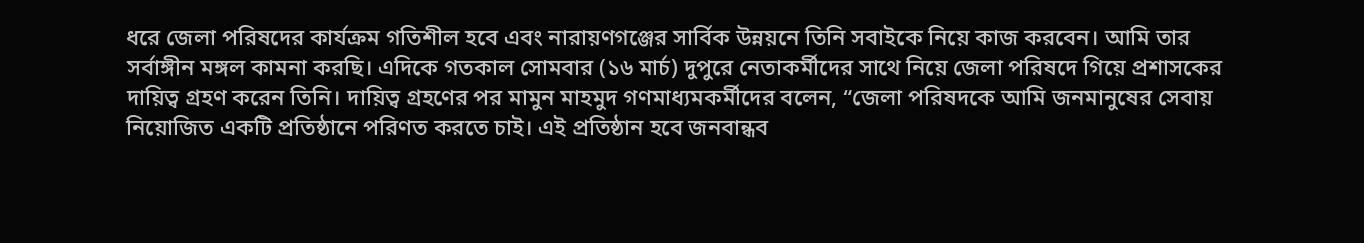ধরে জেলা পরিষদের কার্যক্রম গতিশীল হবে এবং নারায়ণগঞ্জের সার্বিক উন্নয়নে তিনি সবাইকে নিয়ে কাজ করবেন। আমি তার সর্বাঙ্গীন মঙ্গল কামনা করছি। এদিকে গতকাল সোমবার (১৬ মার্চ) দুপুরে নেতাকর্মীদের সাথে নিয়ে জেলা পরিষদে গিয়ে প্রশাসকের দায়িত্ব গ্রহণ করেন তিনি। দায়িত্ব গ্রহণের পর মামুন মাহমুদ গণমাধ্যমকর্মীদের বলেন, “জেলা পরিষদকে আমি জনমানুষের সেবায় নিয়োজিত একটি প্রতিষ্ঠানে পরিণত করতে চাই। এই প্রতিষ্ঠান হবে জনবান্ধব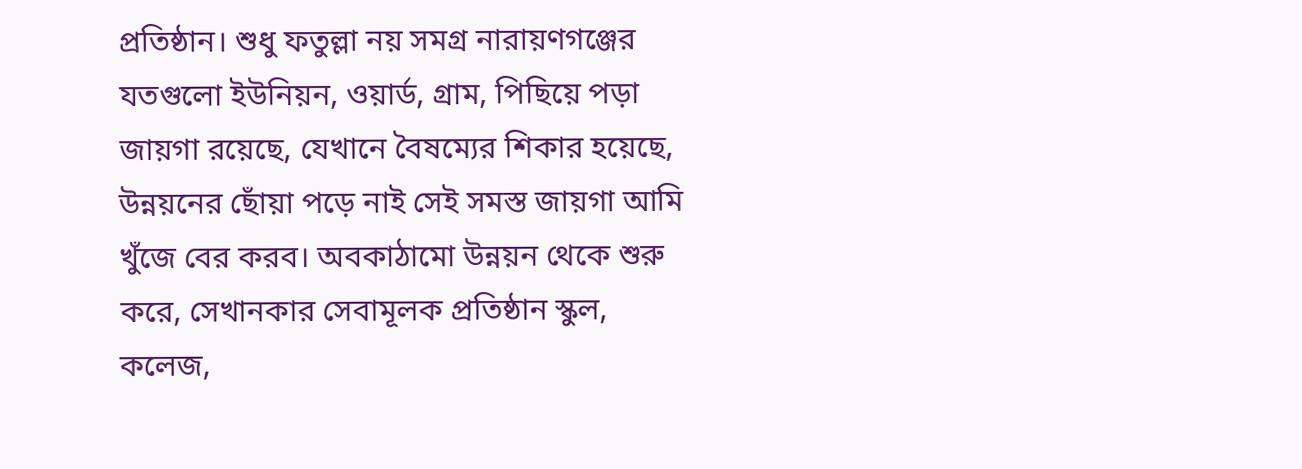প্রতিষ্ঠান। শুধু ফতুল্লা নয় সমগ্র নারায়ণগঞ্জের যতগুলো ইউনিয়ন, ওয়ার্ড, গ্রাম, পিছিয়ে পড়া জায়গা রয়েছে, যেখানে বৈষম্যের শিকার হয়েছে, উন্নয়নের ছোঁয়া পড়ে নাই সেই সমস্ত জায়গা আমি খুঁজে বের করব। অবকাঠামো উন্নয়ন থেকে শুরু করে, সেখানকার সেবামূলক প্রতিষ্ঠান স্কুল, কলেজ,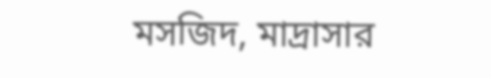মসজিদ, মাদ্রাসার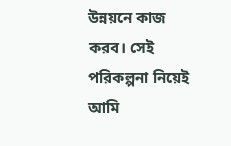উন্নয়নে কাজ করব। সেই পরিকল্পনা নিয়েই আমি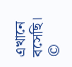এখানে বসেছি।
©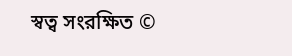স্বত্ব সংরক্ষিত ©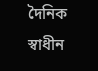দৈনিক স্বাধীন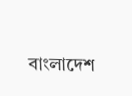বাংলাদেশ